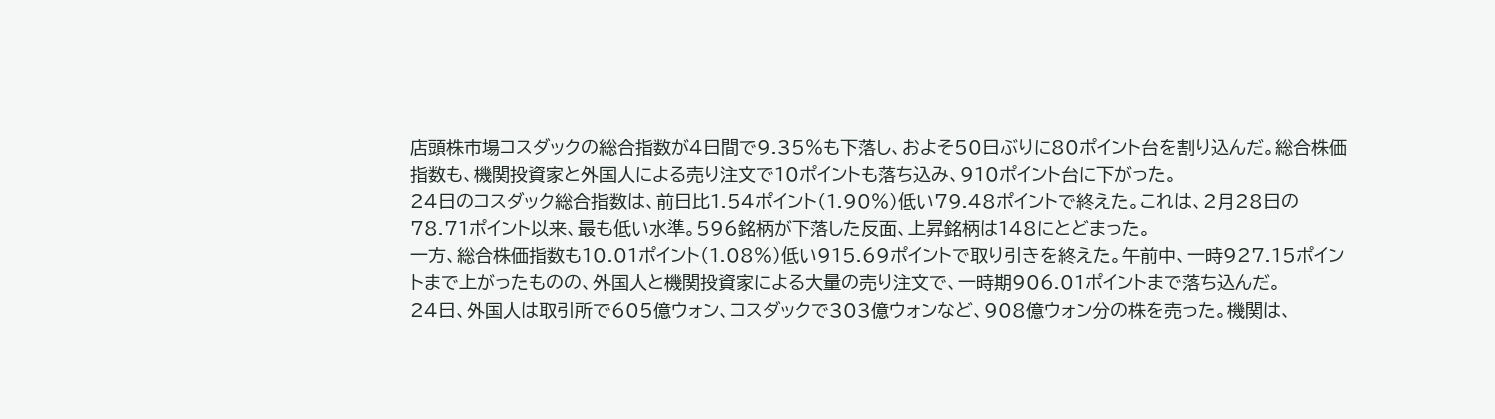店頭株市場コスダックの総合指数が4日間で9.35%も下落し、およそ50日ぶりに80ポイント台を割り込んだ。総合株価指数も、機関投資家と外国人による売り注文で10ポイントも落ち込み、910ポイント台に下がった。
24日のコスダック総合指数は、前日比1.54ポイント(1.90%)低い79.48ポイントで終えた。これは、2月28日の78.71ポイント以来、最も低い水準。596銘柄が下落した反面、上昇銘柄は148にとどまった。
一方、総合株価指数も10.01ポイント(1.08%)低い915.69ポイントで取り引きを終えた。午前中、一時927.15ポイントまで上がったものの、外国人と機関投資家による大量の売り注文で、一時期906.01ポイントまで落ち込んだ。
24日、外国人は取引所で605億ウォン、コスダックで303億ウォンなど、908億ウォン分の株を売った。機関は、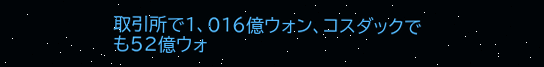取引所で1、016億ウォン、コスダックでも52億ウォ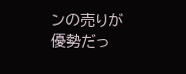ンの売りが優勢だっ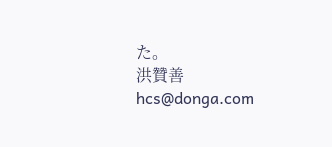た。
洪贊善 hcs@donga.com